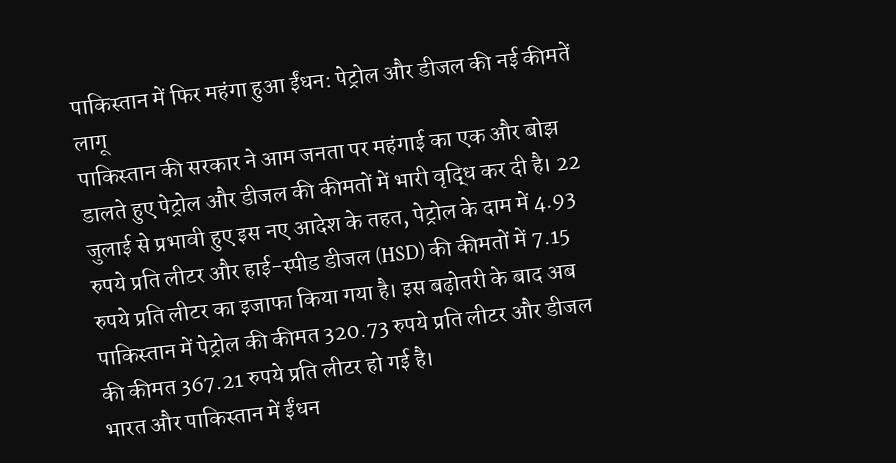पाकिस्तान में फिर महंगा हुआ ईंधन: पेट्रोल और डीजल की नई कीमतें लागू
पाकिस्तान की सरकार ने आम जनता पर महंगाई का एक और बोझ डालते हुए पेट्रोल और डीजल की कीमतों में भारी वृद्धि कर दी है। 22 जुलाई से प्रभावी हुए इस नए आदेश के तहत, पेट्रोल के दाम में 4.93 रुपये प्रति लीटर और हाई-स्पीड डीजल (HSD) की कीमतों में 7.15 रुपये प्रति लीटर का इजाफा किया गया है। इस बढ़ोतरी के बाद अब पाकिस्तान में पेट्रोल की कीमत 320.73 रुपये प्रति लीटर और डीजल की कीमत 367.21 रुपये प्रति लीटर हो गई है।
भारत और पाकिस्तान में ईंधन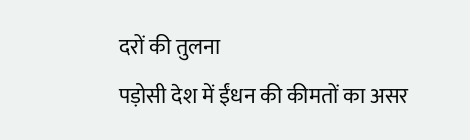दरों की तुलना
पड़ोसी देश में ईंधन की कीमतों का असर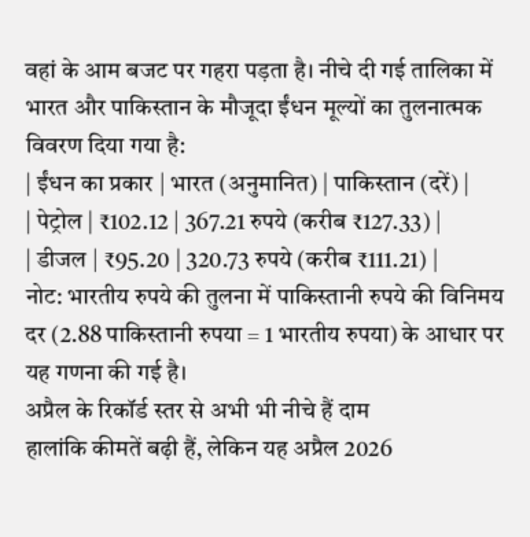वहां के आम बजट पर गहरा पड़ता है। नीचे दी गई तालिका में भारत और पाकिस्तान के मौजूदा ईंधन मूल्यों का तुलनात्मक विवरण दिया गया है:
| ईंधन का प्रकार | भारत (अनुमानित) | पाकिस्तान (दरें) |
| पेट्रोल | ₹102.12 | 367.21 रुपये (करीब ₹127.33) |
| डीजल | ₹95.20 | 320.73 रुपये (करीब ₹111.21) |
नोट: भारतीय रुपये की तुलना में पाकिस्तानी रुपये की विनिमय दर (2.88 पाकिस्तानी रुपया = 1 भारतीय रुपया) के आधार पर यह गणना की गई है।
अप्रैल के रिकॉर्ड स्तर से अभी भी नीचे हैं दाम
हालांकि कीमतें बढ़ी हैं, लेकिन यह अप्रैल 2026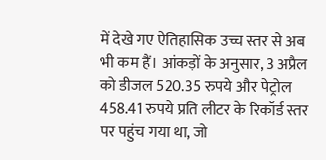में देखे गए ऐतिहासिक उच्च स्तर से अब भी कम हैं। आंकड़ों के अनुसार, 3 अप्रैल को डीजल 520.35 रुपये और पेट्रोल 458.41 रुपये प्रति लीटर के रिकॉर्ड स्तर पर पहुंच गया था, जो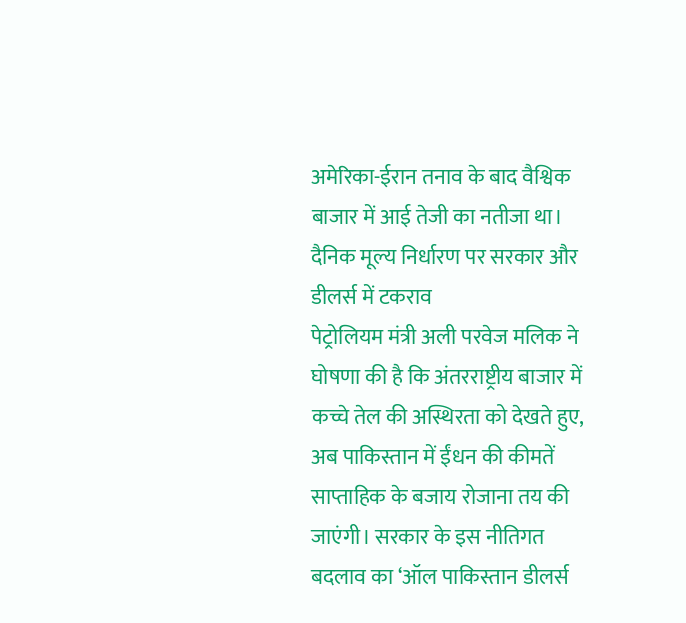अमेरिका-ईरान तनाव के बाद वैश्विक बाजार में आई तेजी का नतीजा था।
दैनिक मूल्य निर्धारण पर सरकार और डीलर्स में टकराव
पेट्रोलियम मंत्री अली परवेज मलिक ने घोषणा की है कि अंतरराष्ट्रीय बाजार में कच्चे तेल की अस्थिरता को देखते हुए, अब पाकिस्तान में ईंधन की कीमतें साप्ताहिक के बजाय रोजाना तय की जाएंगी। सरकार के इस नीतिगत बदलाव का ‘ऑल पाकिस्तान डीलर्स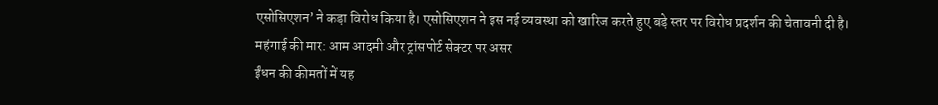एसोसिएशन’ ने कड़ा विरोध किया है। एसोसिएशन ने इस नई व्यवस्था को खारिज करते हुए बड़े स्तर पर विरोध प्रदर्शन की चेतावनी दी है।
महंगाई की मार: आम आदमी और ट्रांसपोर्ट सेक्टर पर असर
ईंधन की कीमतों में यह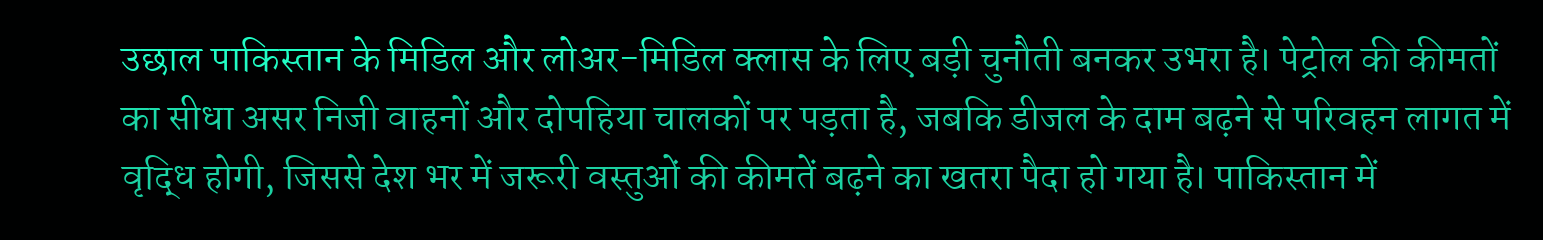उछाल पाकिस्तान के मिडिल और लोअर-मिडिल क्लास के लिए बड़ी चुनौती बनकर उभरा है। पेट्रोल की कीमतों का सीधा असर निजी वाहनों और दोपहिया चालकों पर पड़ता है, जबकि डीजल के दाम बढ़ने से परिवहन लागत में वृद्धि होगी, जिससे देश भर में जरूरी वस्तुओं की कीमतें बढ़ने का खतरा पैदा हो गया है। पाकिस्तान में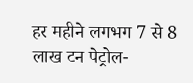हर महीने लगभग 7 से 8 लाख टन पेट्रोल-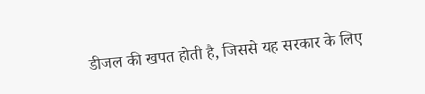डीजल की खपत होती है, जिससे यह सरकार के लिए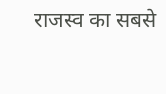राजस्व का सबसे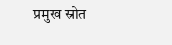प्रमुख स्रोत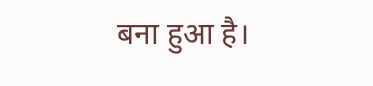बना हुआ है।